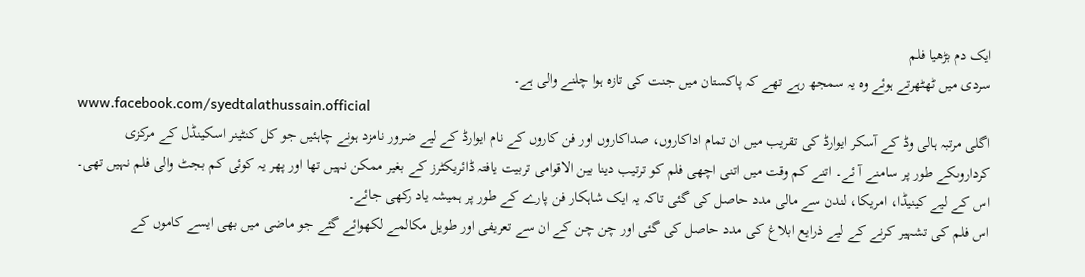ایک دم بڑھیا فلم
سردی میں ٹھٹھرتے ہوئے وہ یہ سمجھ رہے تھے کہ پاکستان میں جنت کی تازہ ہوا چلنے والی ہے۔
www.facebook.com/syedtalathussain.official
اگلی مرتبہ ہالی وڈ کے آسکر ایوارڈ کی تقریب میں ان تمام اداکاروں، صداکاروں اور فن کاروں کے نام ایوارڈ کے لیے ضرور نامزد ہونے چاہئیں جو کل کنٹینر اسکینڈل کے مرکزی کرداروںکے طور پر سامنے آ ئے۔ اتنے کم وقت میں اتنی اچھی فلم کو ترتیب دینا بین الاقوامی تربیت یافتہ ڈائریکٹرز کے بغیر ممکن نہیں تھا اور پھر یہ کوئی کم بجٹ والی فلم نہیں تھی۔ اس کے لیے کینیڈا، امریکا، لندن سے مالی مدد حاصل کی گئی تاکہ یہ ایک شاہکار فن پارے کے طور پر ہمیشہ یاد رکھی جائے۔
اس فلم کی تشہیر کرنے کے لیے ذرایع ابلاغ کی مدد حاصل کی گئی اور چن چن کے ان سے تعریفی اور طویل مکالمے لکھوائے گئے جو ماضی میں بھی ایسے کاموں کے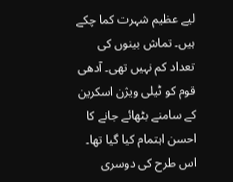لیے عظیم شہرت کما چکے ہیں۔ تماش بینوں کی تعداد کم نہیں تھی۔ آدھی قوم کو ٹیلی ویژن اسکرین کے سامنے بٹھائے جانے کا احسن اہتمام کیا گیا تھا۔ اس طرح کی دوسری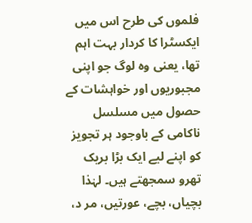فلموں کی طرح اس میں ایکسٹرا کا کردار بہت اہم تھا، یعنی وہ لوگ جو اپنی مجبوریوں اور خواہشات کے حصول میں مسلسل ناکامی کے باوجود ہر تجویز کو اپنے لیے ایک بڑا بریک تھرو سمجھتے ہیں۔ لہٰذا بچیاں، بچے، عورتیں، مر د،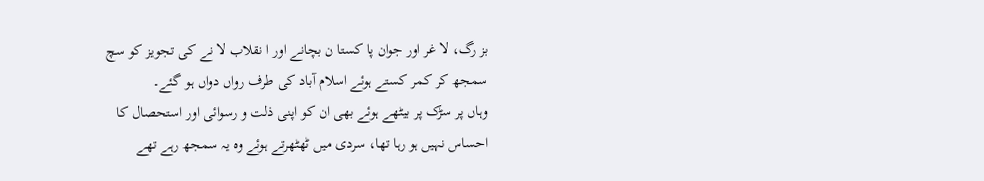بز رگ، لا غر اور جوان پا کستا ن بچانے اور ا نقلاب لا نے کی تجویز کو سچ سمجھ کر کمر کستے ہوئے اسلام آباد کی طرف رواں دواں ہو گئے۔
وہاں پر سڑک پر بیٹھے ہوئے بھی ان کو اپنی ذلت و رسوائی اور استحصال کا احساس نہیں ہو رہا تھا، سردی میں ٹھٹھرتے ہوئے وہ یہ سمجھ رہے تھے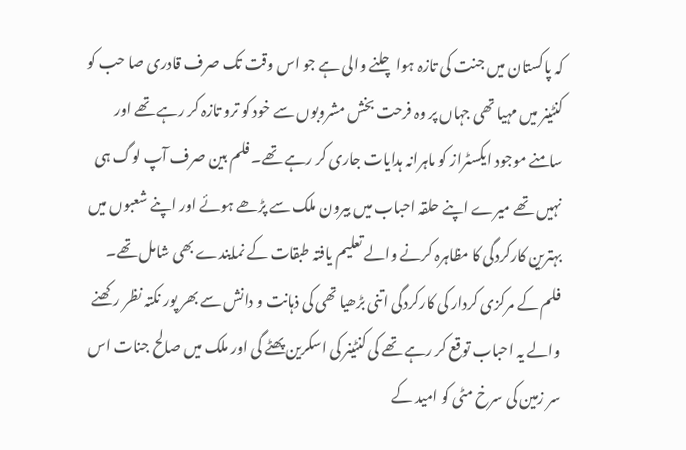کہ پاکستان میں جنت کی تازہ ہوا چلنے والی ہے جو اس وقت تک صرف قادری صا حب کو کنٹینر میں مہیا تھی جہاں پر وہ فرحت بخش مشروبوں سے خود کو ترو تازہ کر رہے تھے اور سامنے موجود ایکسٹراز کو ماہرانہ ہدایات جاری کر رہے تھے۔ فلم بین صرف آپ لوگ ہی نہیں تھے میرے اپنے حلقہ احباب میں بیرون ملک سے پڑھے ہوئے اور اپنے شعبوں میں بہترین کارکردگی کا مظاہرہ کرنے والے تعلیم یافتہ طبقات کے نمایندے بھی شامل تھے۔
فلم کے مرکزی کردار کی کارکردگی اتنی بڑھیا تھی کی ذہانت و دانش سے بھر پور نکتہ نظر رکھنے والے یہ احباب توقع کر رہے تھے کی کنٹینر کی اسکرین پھٹے گی اور ملک میں صالح جنات اس سر زمین کی سرخ مٹی کو امید کے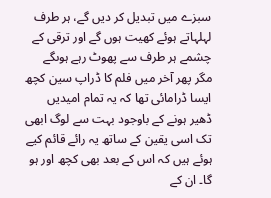سبزے میں تبدیل کر دیں گے، ہر طرف لہلہاتے ہوئے کھیت ہوں گے اور ترقی کے چشمے ہر طرف سے پھوٹ رہے ہوںگے مگر پھر آخر میں فلم کا ڈراپ سین کچھ ایسا ڈرامائی تھا کہ یہ تمام امیدیں ڈھیر ہونے کے باوجود بہت سے لوگ ابھی تک اسی یقین کے ساتھ یہ رائے قائم کیے ہوئے ہیں کہ اس کے بعد بھی کچھ اور ہو گا۔ ان کے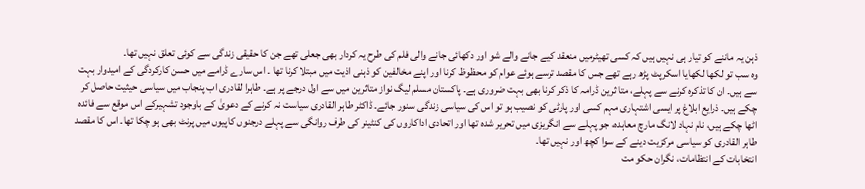ذہن یہ ماننے کو تیار ہی نہیں ہیں کہ کسی تھیٹرمیں منعقد کیے جانے والے شو اور دکھائی جانے والی فلم کی طرح یہ کردار بھی جعلی تھے جن کا حقیقی زندگی سے کوئی تعلق نہیں تھا۔
وہ سب تو لکھا لکھایا اسکرپٹ پڑھ رہے تھے جس کا مقصد ترسے ہوئے عوام کو محظوظ کرنا اور اپنے مخالفین کو ذہنی اذیت میں مبتلا کرنا تھا ۔ اس سارے ڈرامے میں حسن کارکردگی کے امیدوار بہت سے ہیں۔ ان کا تذکرہ کرنے سے پہلے، متا ثرین ڈرامہ کا ذکر کرنا بھی بہت ضروری ہے۔ پاکستان مسلم لیگ نواز متاثرین میں سے اول درجے پر ہے۔ طاہرا لقادری اب پنجاب میں سیاسی حیثیت حاصل کر چکے ہیں۔ ذرایع ابلاغ پر ایسی اشتہاری مہم کسی اور پارٹی کو نصیب ہو تو اس کی سیاسی زندگی سنور جائے۔ ڈاکٹر طاہر القادری سیاست نہ کرنے کے دعویٰ کے باوجود تشہیرکے اس موقع سے فائدہ اٹھا چکے ہیں، نام نہاد لانگ مارچ معاہدہ، جو پہلے سے انگریزی میں تحریر شدہ تھا اور اتحادی اداکاروں کی کنٹینر کی طرف روانگی سے پہلے درجنوں کاپیوں میں پرنٹ بھی ہو چکا تھا۔ اس کا مقصد طاہر القادری کو سیاسی مرکزیت دینے کے سوا کچھ اور نہیں تھا۔
انتخابات کے انتظامات، نگران حکو مت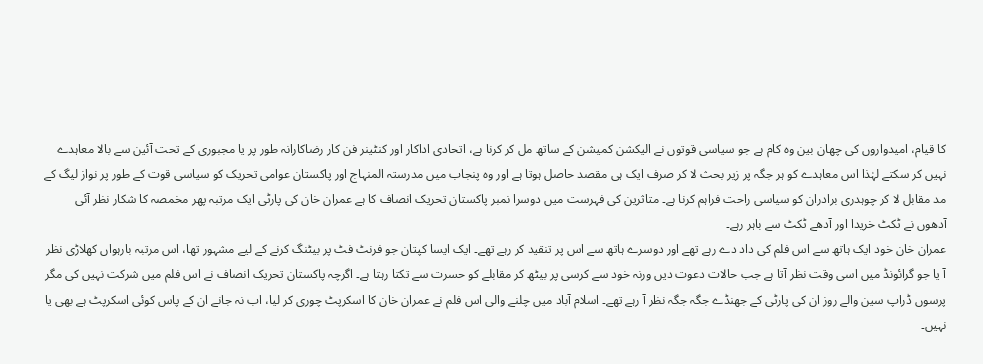کا قیام، امیدواروں کی چھان بین وہ کام ہے جو سیاسی قوتوں نے الیکشن کمیشن کے ساتھ مل کر کرنا ہے، اتحادی اداکار اور کنٹینر فن کار رضاکارانہ طور پر یا مجبوری کے تحت آئین سے بالا معاہدے نہیں کر سکتے لہٰذا اس معاہدے کو ہر جگہ پر زیر بحث لا کر صرف ایک ہی مقصد حاصل ہوتا ہے اور وہ پنجاب میں مدرستہ المنہاج اور پاکستان عوامی تحریک کو سیاسی قوت کے طور پر نواز لیگ کے مد مقابل لا کر چوہدری برادران کو سیاسی راحت فراہم کرنا ہے۔ متاثرین کی فہرست میں دوسرا نمبر پاکستان تحریک انصاف کا ہے عمران خان کی پارٹی ایک مرتبہ پھر مخمصہ کا شکار نظر آئی آدھوں نے ٹکٹ خریدا اور آدھے ٹکٹ سے باہر رہے۔
عمران خان خود ایک ہاتھ سے اس فلم کی داد دے رہے تھے اور دوسرے ہاتھ سے اس پر تنقید کر رہے تھے۔ ایک ایسا کپتان جو فرنٹ فٹ پر بیٹنگ کرنے کے لیے مشہور تھا، اس مرتبہ بارہواں کھلاڑی نظر آ یا جو گرائونڈ میں اسی وقت نظر آتا ہے جب حالات دعوت دیں ورنہ خود سے کرسی پر بیٹھ کر مقابلے کو حسرت سے تکتا رہتا ہے۔ اگرچہ پاکستان تحریک انصاف نے اس فلم میں شرکت نہیں کی مگر پرسوں ڈراپ سین والے روز ان کی پارٹی کے جھنڈے جگہ جگہ نظر آ رہے تھے۔ اسلام آباد میں چلنے والی اس فلم نے عمران خان کا اسکرپٹ چوری کر لیا، اب نہ جانے ان کے پاس کوئی اسکرپٹ ہے بھی یا نہیں۔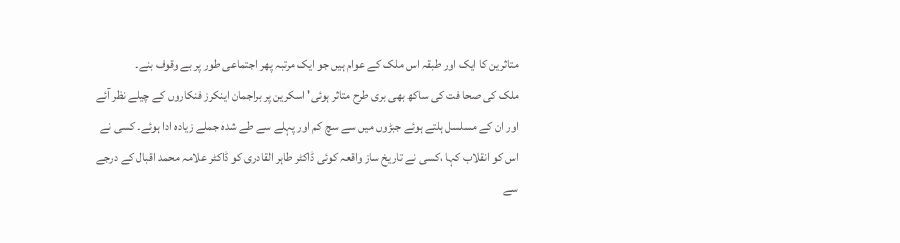متاثرین کا ایک اور طبقہ اس ملک کے عوام ہیں جو ایک مرتبہ پھر اجتماعی طور پر بے وقوف بنے۔
ملک کی صحا فت کی ساکھ بھی بری طرح متاثر ہوئی' اسکرین پر براجمان اینکرز فنکاروں کے چیلے نظر آئے اور ان کے مسلسل ہلتے ہوئے جبڑوں میں سے سچ کم اور پہلے سے طے شدہ جملے زیادہ ادا ہوئے۔ کسی نے اس کو انقلاب کہا ،کسی نے تاریخ ساز واقعہ کوئی ڈاکٹر طاہر القادری کو ڈاکٹر علامہ محمد اقبال کے درجے سے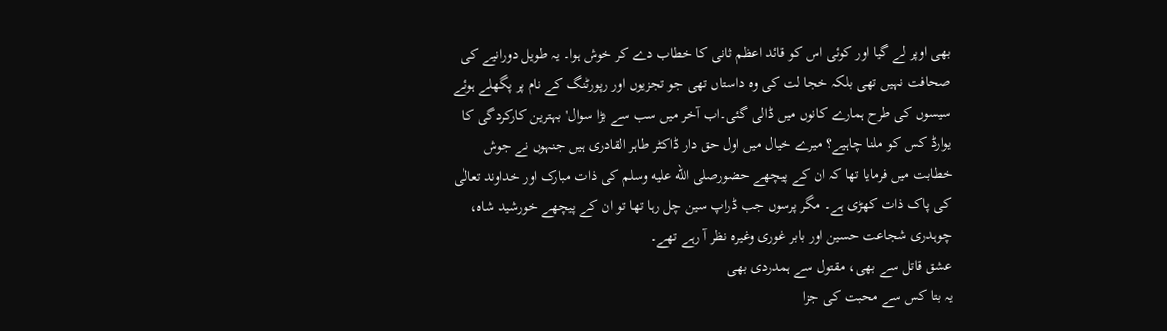بھی اوپر لے گیا اور کوئی اس کو قائد اعظم ثانی کا خطاب دے کر خوش ہوا۔ یہ طویل دورانیے کی صحافت نہیں تھی بلکہ خجا لت کی وہ داستاں تھی جو تجزیوں اور رپورٹنگ کے نام پر پگھلے ہوئے سیسوں کی طرح ہمارے کانوں میں ڈالی گئی۔اب آخر میں سب سے بڑا سوال' بہترین کارکردگی کا یوارڈ کس کو ملنا چاہیے؟ میرے خیال میں اول حق دار ڈاکٹر طاہر القادری ہیں جنہوں نے جوش خطابت میں فرمایا تھا کہ ان کے پیچھے حضورصلى الله عليه وسلم کی ذات مبارک اور خداوند تعالٰی کی پاک ذات کھڑی ہے۔ مگر پرسوں جب ڈراپ سین چل رہا تھا تو ان کے پیچھے خورشید شاہ، چوہدری شجاعت حسین اور بابر غوری وغیرہ نظر آ رہے تھے۔
عشق قاتل سے بھی، مقتول سے ہمدردی بھی
یہ بتا کس سے محبت کی جزا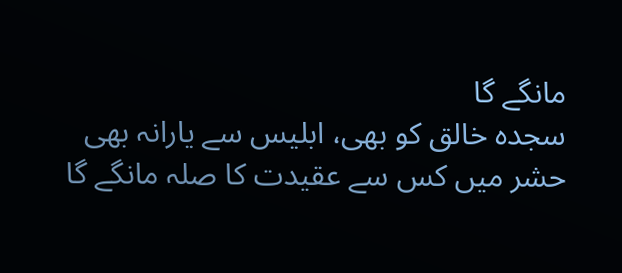مانگے گا
سجدہ خالق کو بھی، ابلیس سے یارانہ بھی
حشر میں کس سے عقیدت کا صلہ مانگے گا